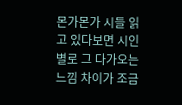몬가몬가 시들 읽고 있다보면 시인 별로 그 다가오는 느낌 차이가 조금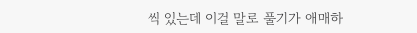씩 있는데 이걸 말로 풀기가 애매하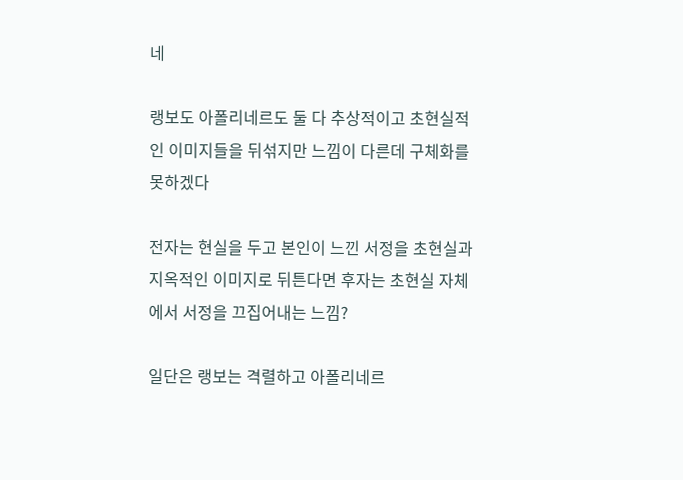네

랭보도 아폴리네르도 둘 다 추상적이고 초현실적인 이미지들을 뒤섞지만 느낌이 다른데 구체화를 못하겠다

전자는 현실을 두고 본인이 느낀 서정을 초현실과 지옥적인 이미지로 뒤튼다면 후자는 초현실 자체에서 서정을 끄집어내는 느낌?

일단은 랭보는 격렬하고 아폴리네르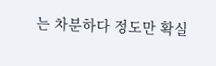는 차분하다 정도만 확실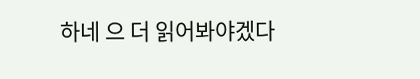하네 으 더 읽어봐야겠다